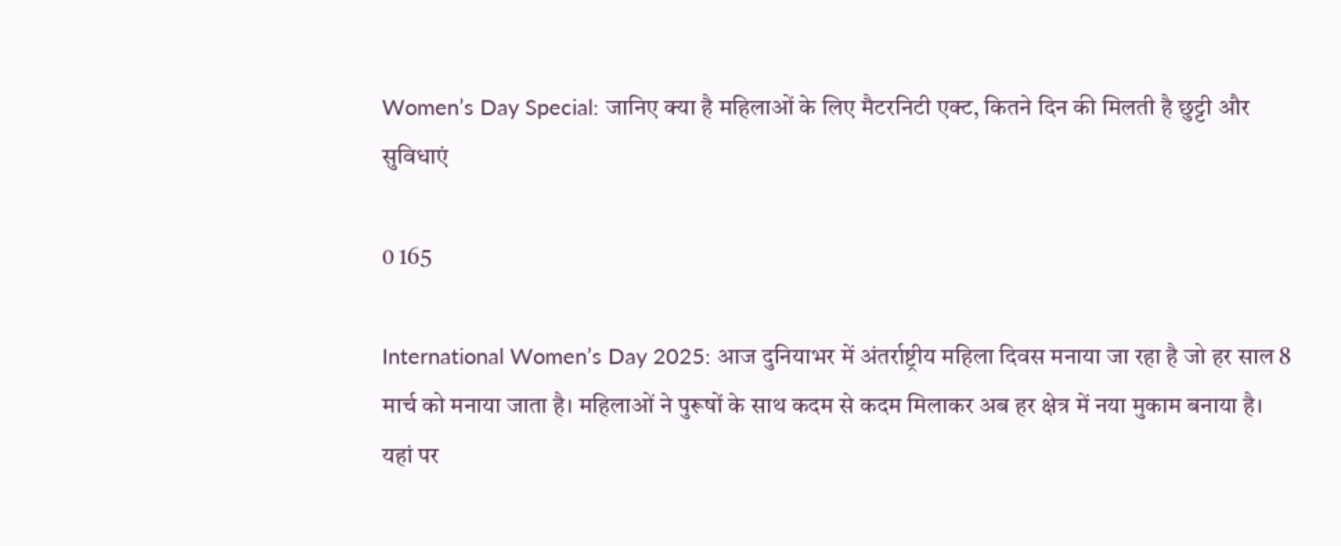Women’s Day Special: जानिए क्या है महिलाओं के लिए मैटरनिटी एक्ट, कितने दिन की मिलती है छुट्टी और सुविधाएं

0 165

International Women’s Day 2025: आज दुनियाभर में अंतर्राष्ट्रीय महिला दिवस मनाया जा रहा है जो हर साल 8 मार्च को मनाया जाता है। महिलाओं ने पुरूषों के साथ कदम से कदम मिलाकर अब हर क्षेत्र में नया मुकाम बनाया है। यहां पर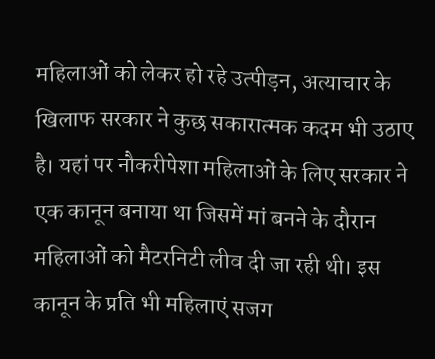महिलाओं को लेकर हो रहे उत्पीड़न, अत्याचार के खिलाफ सरकार ने कुछ सकारात्मक कदम भी उठाए है। यहां पर नौकरीपेशा महिलाओं के लिए सरकार ने एक कानून बनाया था जिसमें मां बनने के दौरान महिलाओं को मैटरनिटी लीव दी जा रही थी। इस कानून के प्रति भी महिलाएं सजग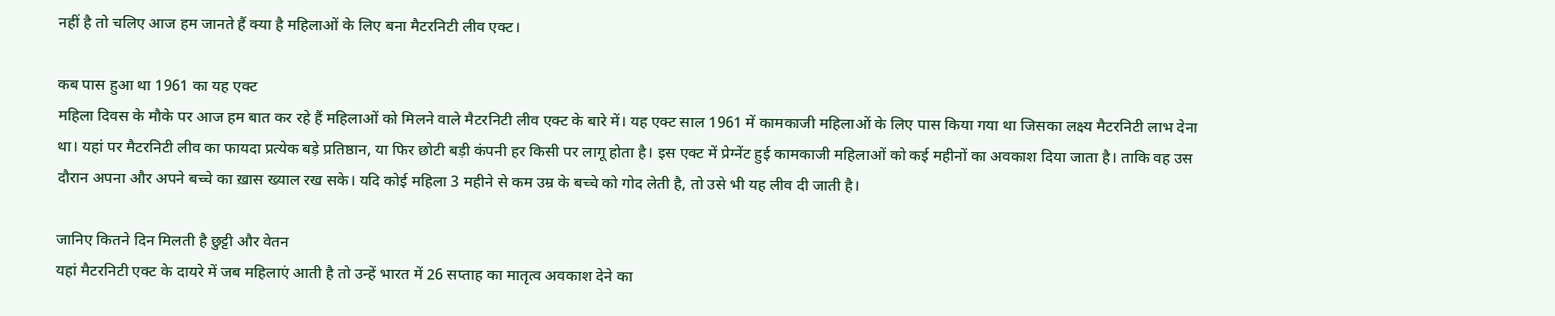नहीं है तो चलिए आज हम जानते हैं क्या है महिलाओं के लिए बना मैटरनिटी लीव एक्ट।

कब पास हुआ था 1961 का यह एक्ट
महिला दिवस के मौके पर आज हम बात कर रहे हैं महिलाओं को मिलने वाले मैटरनिटी लीव एक्ट के बारे में। यह एक्ट साल 1961 में कामकाजी महिलाओं के लिए पास किया गया था जिसका लक्ष्य मैटरनिटी लाभ देना था। यहां पर मैटरनिटी लीव का फायदा प्रत्येक बड़े प्रतिष्ठान, या फिर छोटी बड़ी कंपनी हर किसी पर लागू होता है। इस एक्ट में प्रेग्नेंट हुई कामकाजी महिलाओं को कई महीनों का अवकाश दिया जाता है। ताकि वह उस दौरान अपना और अपने बच्चे का ख़ास ख्याल रख सके। यदि कोई महिला 3 महीने से कम उम्र के बच्चे को गोद लेती है, तो उसे भी यह लीव दी जाती है।

जानिए कितने दिन मिलती है छुट्टी और वेतन
यहां मैटरनिटी एक्ट के दायरे में जब महिलाएं आती है तो उन्हें भारत में 26 सप्ताह का मातृत्व अवकाश देने का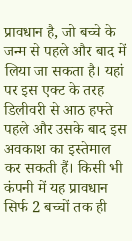प्रावधान है, जो बच्चे के जन्म से पहले और बाद में लिया जा सकता है। यहां पर इस एक्ट के तरह डिलीवरी से आठ हफ्ते पहले और उसके बाद इस अवकाश का इस्तेमाल कर सकती हैं। किसी भी कंपनी में यह प्रावधान सिर्फ 2 बच्चों तक ही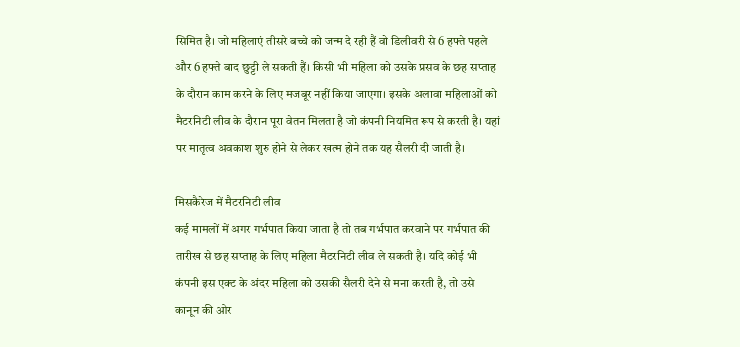सिमित है। जो महिलाएं तीसरे बच्चे को जन्म दे रही हैं वो डिलीवरी से 6 हफ्ते पहले और 6 हफ्ते बाद छुट्टी ले सकती हैं। किसी भी महिला को उसके प्रसव के छह सप्ताह के दौरान काम करने के लिए मजबूर नहीं किया जाएगा। इसके अलावा महिलाओं को मैटरनिटी लीव के दौरान पूरा वेतन मिलता है जो कंपनी नियमित रूप से करती है। यहां पर मातृत्व अवकाश शुरु होने से लेकर खत्‍म होने तक यह सैलरी दी जाती है।

मिसकैरेज में मैटरनिटी लीव
कई मामलों में अगर गर्भपात किया जाता है तो तब गर्भपात करवाने पर गर्भपात की तारीख से छह सप्ताह के लिए महिला मैटरनिटी लीव ले सकती है। यदि कोई भी कंपनी इस एक्‍ट के अंदर महिला को उसकी सैलरी देने से मना करती है, तो उसे कानून की ओर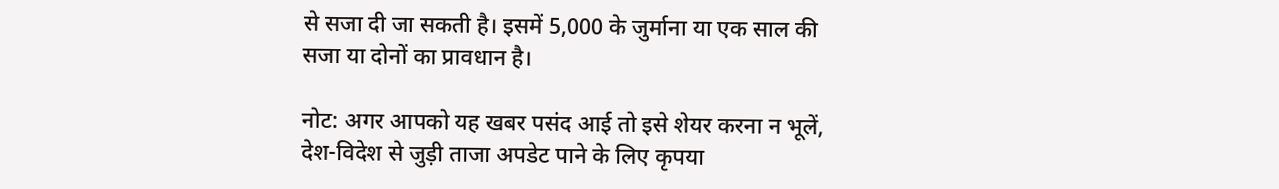से सजा दी जा सकती है। इसमें 5,000 के जुर्माना या एक साल की सजा या दोनों का प्रावधान है।

नोट: अगर आपको यह खबर पसंद आई तो इसे शेयर करना न भूलें, देश-विदेश से जुड़ी ताजा अपडेट पाने के लिए कृपया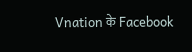Vnation के Facebook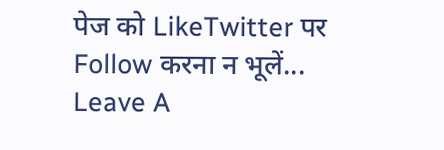पेज को LikeTwitter पर Follow करना न भूलें...
Leave A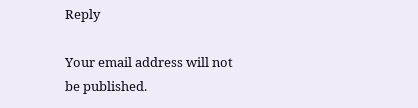Reply

Your email address will not be published.